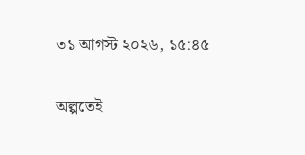৩১ আগস্ট ২০২৬, ১৫:৪৫

অল্পতেই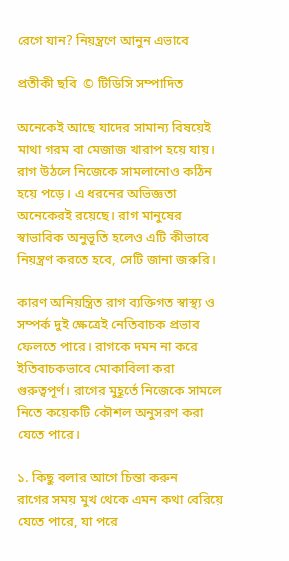রেগে যান? নিয়ন্ত্রণে আনুন এভাবে

প্রতীকী ছবি  © টিডিসি সম্পাদিত

অনেকেই আছে যাদের সামান্য বিষয়েই মাথা গরম বা মেজাজ খারাপ হয়ে যায়। রাগ উঠলে নিজেকে সামলানোও কঠিন হয়ে পড়ে। এ ধরনের অভিজ্ঞতা অনেকেরই রয়েছে। রাগ মানুষের স্বাভাবিক অনুভূতি হলেও এটি কীভাবে নিয়ন্ত্রণ করতে হবে, সেটি জানা জরুরি।

কারণ অনিয়ন্ত্রিত রাগ ব্যক্তিগত স্বাস্থ্য ও সম্পর্ক দুই ক্ষেত্রেই নেতিবাচক প্রভাব ফেলতে পারে। রাগকে দমন না করে ইতিবাচকভাবে মোকাবিলা করা গুরুত্বপূর্ণ। রাগের মুহূর্তে নিজেকে সামলে নিতে কয়েকটি কৌশল অনুসরণ করা যেতে পারে।

১. কিছু বলার আগে চিন্তা করুন
রাগের সময় মুখ থেকে এমন কথা বেরিয়ে যেতে পারে, যা পরে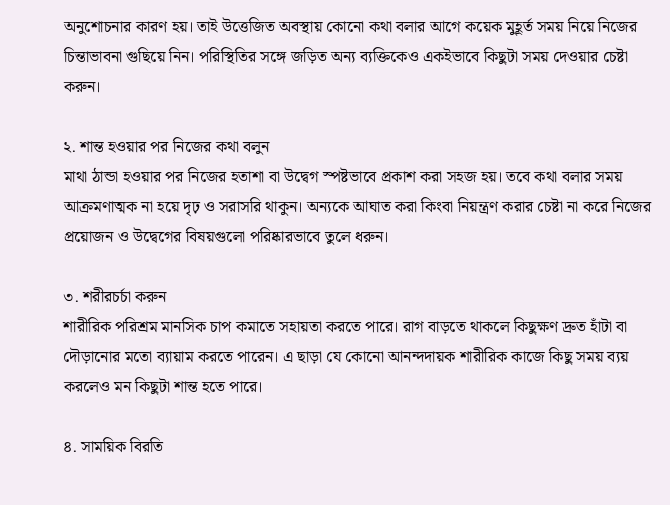অনুশোচনার কারণ হয়। তাই উত্তেজিত অবস্থায় কোনো কথা বলার আগে কয়েক মুহূর্ত সময় নিয়ে নিজের চিন্তাভাবনা গুছিয়ে নিন। পরিস্থিতির সঙ্গে জড়িত অন্য ব্যক্তিকেও একইভাবে কিছুটা সময় দেওয়ার চেষ্টা করুন।

২. শান্ত হওয়ার পর নিজের কথা বলুন
মাথা ঠান্ডা হওয়ার পর নিজের হতাশা বা উদ্বেগ স্পষ্টভাবে প্রকাশ করা সহজ হয়। তবে কথা বলার সময় আক্রমণাত্মক না হয়ে দৃঢ় ও সরাসরি থাকুন। অন্যকে আঘাত করা কিংবা নিয়ন্ত্রণ করার চেষ্টা না করে নিজের প্রয়োজন ও উদ্বেগের বিষয়গুলো পরিষ্কারভাবে তুলে ধরুন।

৩. শরীরচর্চা করুন
শারীরিক পরিশ্রম মানসিক চাপ কমাতে সহায়তা করতে পারে। রাগ বাড়তে থাকলে কিছুক্ষণ দ্রুত হাঁটা বা দৌড়ানোর মতো ব্যায়াম করতে পারেন। এ ছাড়া যে কোনো আনন্দদায়ক শারীরিক কাজে কিছু সময় ব্যয় করলেও মন কিছুটা শান্ত হতে পারে।

৪. সাময়িক বিরতি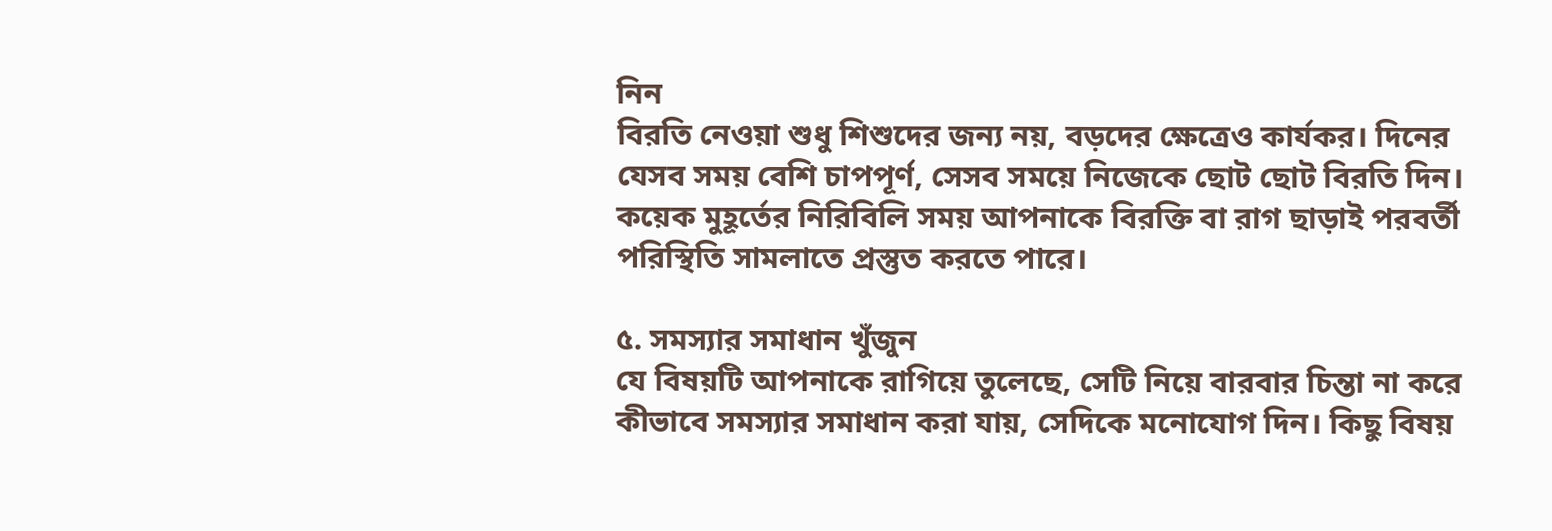নিন
বিরতি নেওয়া শুধু শিশুদের জন্য নয়, বড়দের ক্ষেত্রেও কার্যকর। দিনের যেসব সময় বেশি চাপপূর্ণ, সেসব সময়ে নিজেকে ছোট ছোট বিরতি দিন। কয়েক মুহূর্তের নিরিবিলি সময় আপনাকে বিরক্তি বা রাগ ছাড়াই পরবর্তী পরিস্থিতি সামলাতে প্রস্তুত করতে পারে।

৫. সমস্যার সমাধান খুঁজুন
যে বিষয়টি আপনাকে রাগিয়ে তুলেছে, সেটি নিয়ে বারবার চিন্তা না করে কীভাবে সমস্যার সমাধান করা যায়, সেদিকে মনোযোগ দিন। কিছু বিষয়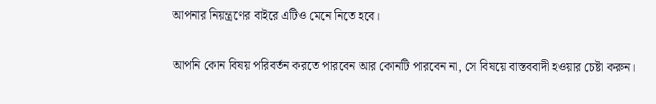আপনার নিয়ন্ত্রণের বাইরে এটিও মেনে নিতে হবে।

আপনি কোন বিষয় পরিবর্তন করতে পারবেন আর কোনটি পারবেন না, সে বিষয়ে বাস্তববাদী হওয়ার চেষ্টা করুন।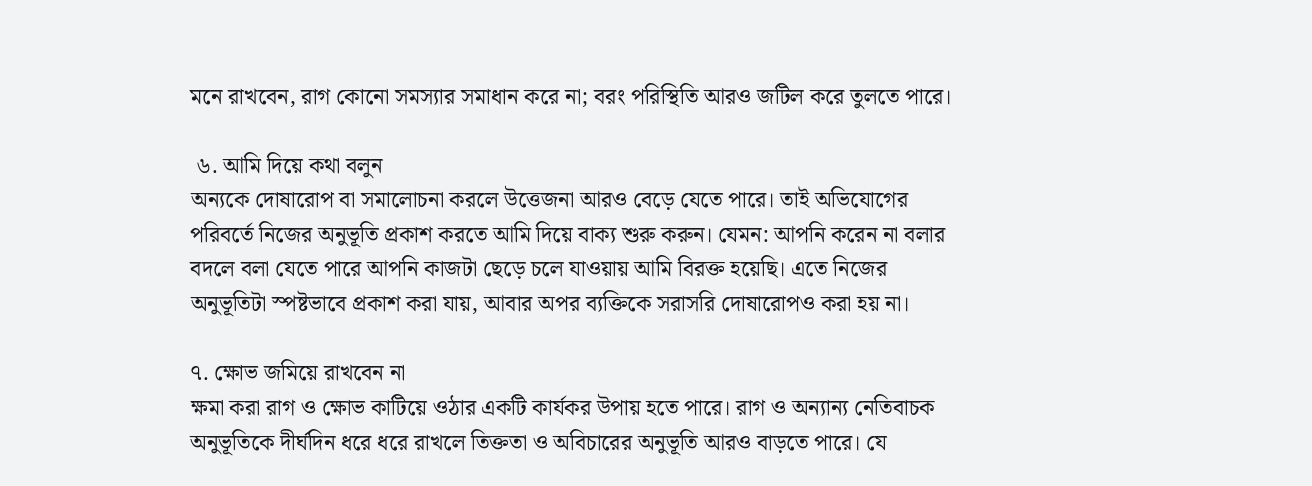মনে রাখবেন, রাগ কোনো সমস্যার সমাধান করে না; বরং পরিস্থিতি আরও জটিল করে তুলতে পারে।

 ৬. আমি দিয়ে কথা বলুন
অন্যকে দোষারোপ বা সমালোচনা করলে উত্তেজনা আরও বেড়ে যেতে পারে। তাই অভিযোগের পরিবর্তে নিজের অনুভূতি প্রকাশ করতে আমি দিয়ে বাক্য শুরু করুন। যেমন: আপনি করেন না বলার বদলে বলা যেতে পারে আপনি কাজটা ছেড়ে চলে যাওয়ায় আমি বিরক্ত হয়েছি। এতে নিজের অনুভূতিটা স্পষ্টভাবে প্রকাশ করা যায়, আবার অপর ব্যক্তিকে সরাসরি দোষারোপও করা হয় না।

৭. ক্ষোভ জমিয়ে রাখবেন না
ক্ষমা করা রাগ ও ক্ষোভ কাটিয়ে ওঠার একটি কার্যকর উপায় হতে পারে। রাগ ও অন্যান্য নেতিবাচক অনুভূতিকে দীর্ঘদিন ধরে ধরে রাখলে তিক্ততা ও অবিচারের অনুভূতি আরও বাড়তে পারে। যে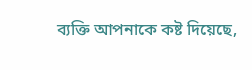ব্যক্তি আপনাকে কষ্ট দিয়েছে,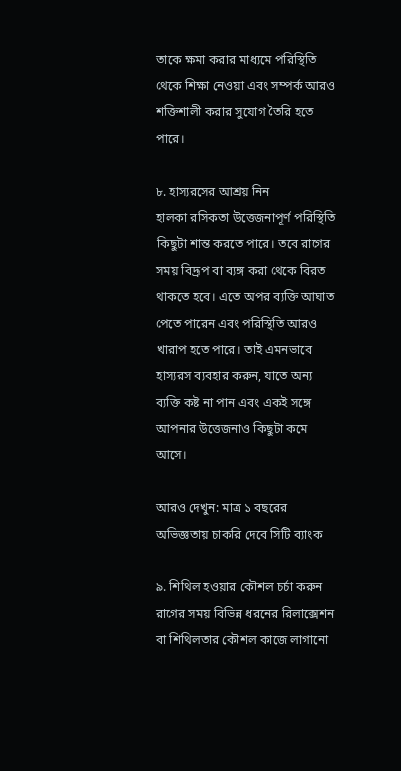তাকে ক্ষমা করার মাধ্যমে পরিস্থিতি থেকে শিক্ষা নেওয়া এবং সম্পর্ক আরও শক্তিশালী করার সুযোগ তৈরি হতে পারে।

৮. হাস্যরসের আশ্রয় নিন
হালকা রসিকতা উত্তেজনাপূর্ণ পরিস্থিতি কিছুটা শান্ত করতে পারে। তবে রাগের সময় বিদ্রূপ বা ব্যঙ্গ করা থেকে বিরত থাকতে হবে। এতে অপর ব্যক্তি আঘাত পেতে পারেন এবং পরিস্থিতি আরও খারাপ হতে পারে। তাই এমনভাবে হাস্যরস ব্যবহার করুন, যাতে অন্য ব্যক্তি কষ্ট না পান এবং একই সঙ্গে আপনার উত্তেজনাও কিছুটা কমে আসে।

আরও দেখুন: মাত্র ১ বছরের অভিজ্ঞতায় চাকরি দেবে সিটি ব্যাংক

৯. শিথিল হওয়ার কৌশল চর্চা করুন
রাগের সময় বিভিন্ন ধরনের রিলাক্সেশন বা শিথিলতার কৌশল কাজে লাগানো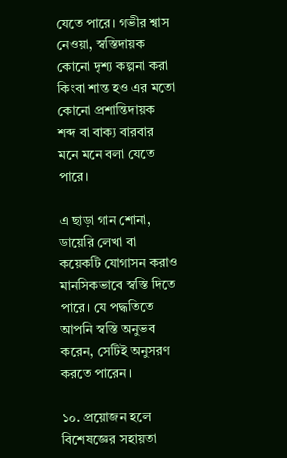যেতে পারে। গভীর শ্বাস নেওয়া, স্বস্তিদায়ক কোনো দৃশ্য কল্পনা করা কিংবা শান্ত হও এর মতো কোনো প্রশান্তিদায়ক শব্দ বা বাক্য বারবার মনে মনে বলা যেতে পারে।

এ ছাড়া গান শোনা, ডায়েরি লেখা বা কয়েকটি যোগাসন করাও মানসিকভাবে স্বস্তি দিতে পারে। যে পদ্ধতিতে আপনি স্বস্তি অনুভব করেন, সেটিই অনুসরণ করতে পারেন।

১০. প্রয়োজন হলে বিশেষজ্ঞের সহায়তা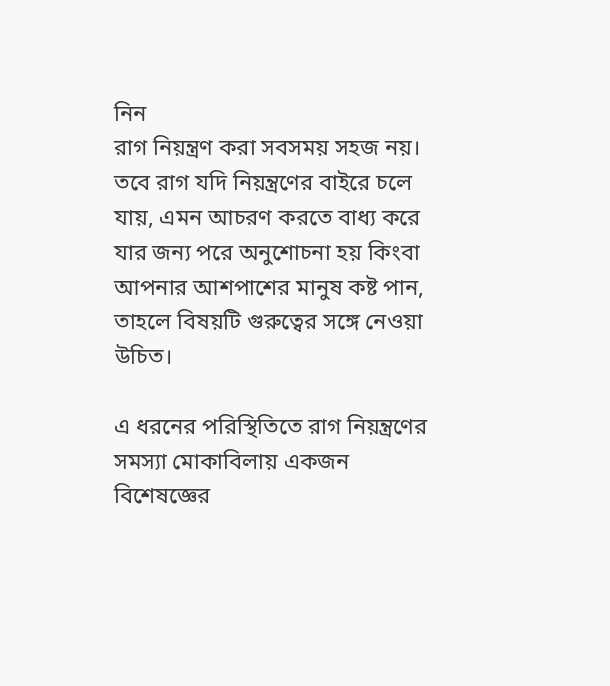নিন
রাগ নিয়ন্ত্রণ করা সবসময় সহজ নয়। তবে রাগ যদি নিয়ন্ত্রণের বাইরে চলে যায়, এমন আচরণ করতে বাধ্য করে যার জন্য পরে অনুশোচনা হয় কিংবা আপনার আশপাশের মানুষ কষ্ট পান, তাহলে বিষয়টি গুরুত্বের সঙ্গে নেওয়া উচিত।

এ ধরনের পরিস্থিতিতে রাগ নিয়ন্ত্রণের সমস্যা মোকাবিলায় একজন বিশেষজ্ঞের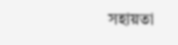সহায়তা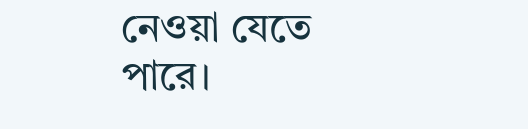নেওয়া যেতে পারে।